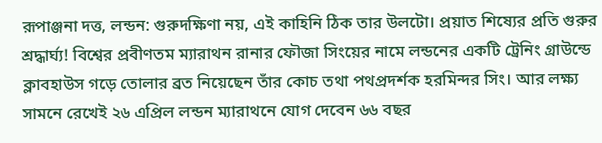রূপাঞ্জনা দত্ত, লন্ডন: গুরুদক্ষিণা নয়, এই কাহিনি ঠিক তার উলটো। প্রয়াত শিষ্যের প্রতি গুরুর শ্রদ্ধার্ঘ্য! বিশ্বের প্রবীণতম ম্যারাথন রানার ফৌজা সিংয়ের নামে লন্ডনের একটি ট্রেনিং গ্রাউন্ডে ক্লাবহাউস গড়ে তোলার ব্রত নিয়েছেন তাঁর কোচ তথা পথপ্রদর্শক হরমিন্দর সিং। আর লক্ষ্য সামনে রেখেই ২৬ এপ্রিল লন্ডন ম্যারাথনে যোগ দেবেন ৬৬ বছর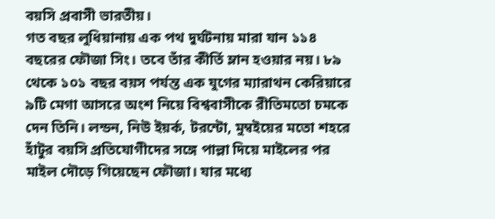বয়সি প্রবাসী ভারতীয়।
গত বছর লুধিয়ানায় এক পথ দুর্ঘটনায় মারা যান ১১৪ বছরের ফৌজা সিং। তবে তাঁর কীর্তি ম্লান হওয়ার নয়। ৮৯ থেকে ১০১ বছর বয়স পর্যন্ত এক যুগের ম্যারাথন কেরিয়ারে ৯টি মেগা আসরে অংশ নিয়ে বিশ্ববাসীকে রীতিমতো চমকে দেন তিনি। লন্ডন, নিউ ইয়র্ক, টরন্টো, মুম্বইয়ের মতো শহরে হাঁটুর বয়সি প্রতিযোগীদের সঙ্গে পাল্লা দিয়ে মাইলের পর মাইল দৌড়ে গিয়েছেন ফৌজা। যার মধ্যে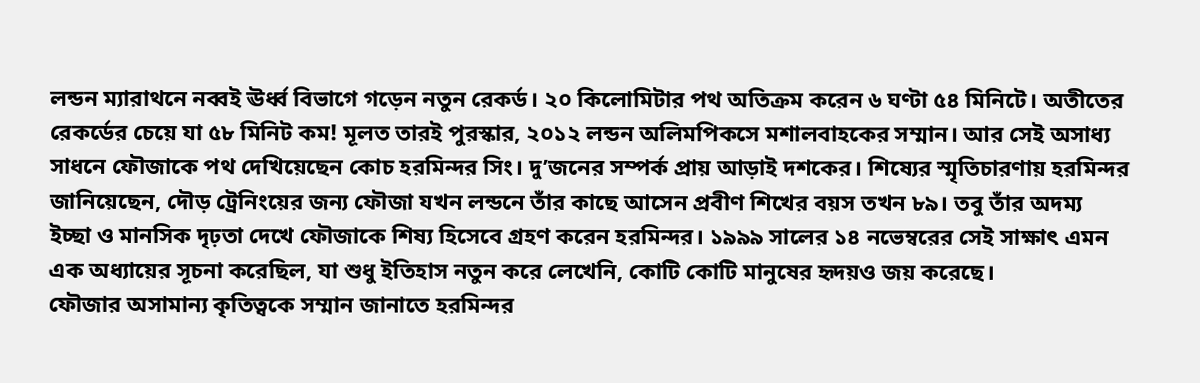লন্ডন ম্যারাথনে নব্বই ঊর্ধ্ব বিভাগে গড়েন নতুন রেকর্ড। ২০ কিলোমিটার পথ অতিক্রম করেন ৬ ঘণ্টা ৫৪ মিনিটে। অতীতের রেকর্ডের চেয়ে যা ৫৮ মিনিট কম! মূলত তারই পুরস্কার, ২০১২ লন্ডন অলিমপিকসে মশালবাহকের সম্মান। আর সেই অসাধ্য সাধনে ফৌজাকে পথ দেখিয়েছেন কোচ হরমিন্দর সিং। দু’জনের সম্পর্ক প্রায় আড়াই দশকের। শিষ্যের স্মৃতিচারণায় হরমিন্দর জানিয়েছেন, দৌড় ট্রেনিংয়ের জন্য ফৌজা যখন লন্ডনে তাঁর কাছে আসেন প্রবীণ শিখের বয়স তখন ৮৯। তবু তাঁর অদম্য ইচ্ছা ও মানসিক দৃঢ়তা দেখে ফৌজাকে শিষ্য হিসেবে গ্রহণ করেন হরমিন্দর। ১৯৯৯ সালের ১৪ নভেম্বরের সেই সাক্ষাৎ এমন এক অধ্যায়ের সূচনা করেছিল, যা শুধু ইতিহাস নতুন করে লেখেনি, কোটি কোটি মানুষের হৃদয়ও জয় করেছে।
ফৌজার অসামান্য কৃতিত্বকে সম্মান জানাতে হরমিন্দর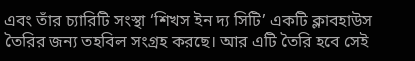এবং তাঁর চ্যারিটি সংস্থা ‘শিখস ইন দ্য সিটি’ একটি ক্লাবহাউস তৈরির জন্য তহবিল সংগ্রহ করছে। আর এটি তৈরি হবে সেই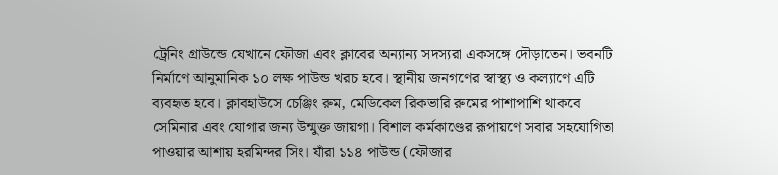ট্রেনিং গ্রাউন্ডে যেখানে ফৌজা এবং ক্লাবের অন্যান্য সদস্যরা একসঙ্গে দৌড়াতেন। ভবনটি নির্মাণে আনুমানিক ১০ লক্ষ পাউন্ড খরচ হবে। স্থানীয় জনগণের স্বাস্থ্য ও কল্যাণে এটি ব্যবহৃত হবে। ক্লাবহাউসে চেঞ্জিং রুম, মেডিকেল রিকভারি রুমের পাশাপাশি থাকবে সেমিনার এবং যোগার জন্য উন্মুক্ত জায়গা। বিশাল কর্মকাণ্ডের রূপায়ণে সবার সহযোগিতা পাওয়ার আশায় হরমিন্দর সিং। যাঁরা ১১৪ পাউন্ড (ফৌজার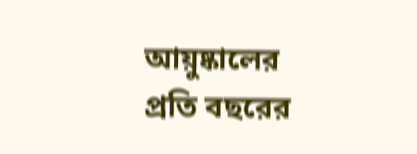আয়ুষ্কালের প্রতি বছরের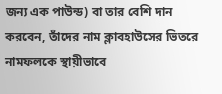জন্য এক পাউন্ড) বা তার বেশি দান করবেন, তাঁদের নাম ক্লাবহাউসের ভিতরে নামফলকে স্থায়ীভাবে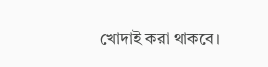খোদাই করা থাকবে।